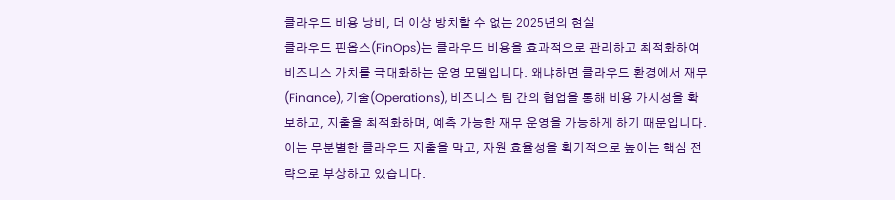클라우드 비용 낭비, 더 이상 방치할 수 없는 2025년의 현실
클라우드 핀옵스(FinOps)는 클라우드 비용을 효과적으로 관리하고 최적화하여 비즈니스 가치를 극대화하는 운영 모델입니다. 왜냐하면 클라우드 환경에서 재무(Finance), 기술(Operations), 비즈니스 팀 간의 협업을 통해 비용 가시성을 확보하고, 지출을 최적화하며, 예측 가능한 재무 운영을 가능하게 하기 때문입니다. 이는 무분별한 클라우드 지출을 막고, 자원 효율성을 획기적으로 높이는 핵심 전략으로 부상하고 있습니다.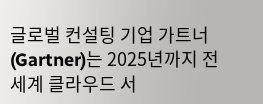글로벌 컨설팅 기업 가트너(Gartner)는 2025년까지 전 세계 클라우드 서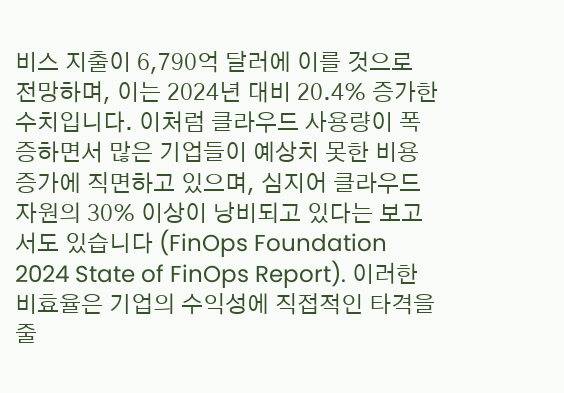비스 지출이 6,790억 달러에 이를 것으로 전망하며, 이는 2024년 대비 20.4% 증가한 수치입니다. 이처럼 클라우드 사용량이 폭증하면서 많은 기업들이 예상치 못한 비용 증가에 직면하고 있으며, 심지어 클라우드 자원의 30% 이상이 낭비되고 있다는 보고서도 있습니다 (FinOps Foundation 2024 State of FinOps Report). 이러한 비효율은 기업의 수익성에 직접적인 타격을 줄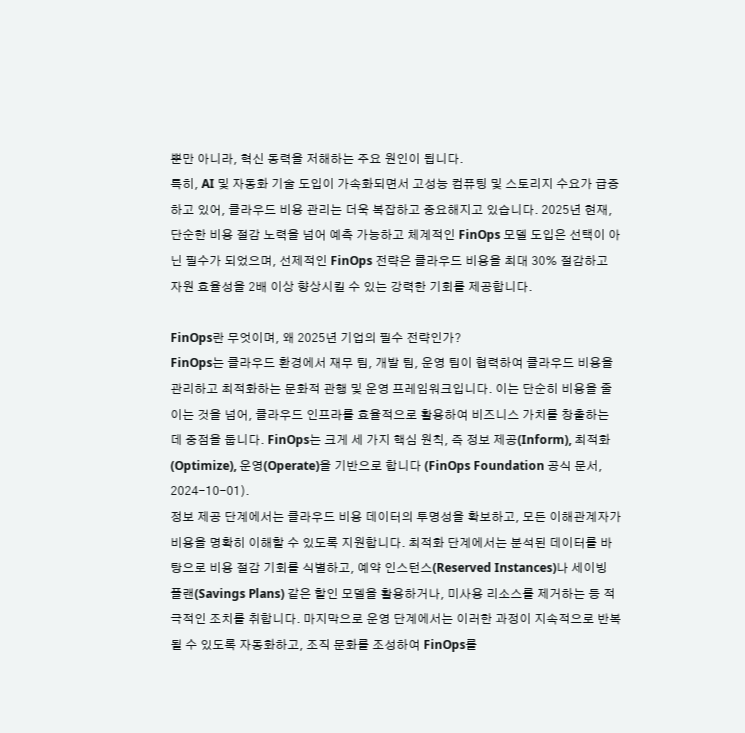뿐만 아니라, 혁신 동력을 저해하는 주요 원인이 됩니다.
특히, AI 및 자동화 기술 도입이 가속화되면서 고성능 컴퓨팅 및 스토리지 수요가 급증하고 있어, 클라우드 비용 관리는 더욱 복잡하고 중요해지고 있습니다. 2025년 현재, 단순한 비용 절감 노력을 넘어 예측 가능하고 체계적인 FinOps 모델 도입은 선택이 아닌 필수가 되었으며, 선제적인 FinOps 전략은 클라우드 비용을 최대 30% 절감하고 자원 효율성을 2배 이상 향상시킬 수 있는 강력한 기회를 제공합니다.

FinOps란 무엇이며, 왜 2025년 기업의 필수 전략인가?
FinOps는 클라우드 환경에서 재무 팀, 개발 팀, 운영 팀이 협력하여 클라우드 비용을 관리하고 최적화하는 문화적 관행 및 운영 프레임워크입니다. 이는 단순히 비용을 줄이는 것을 넘어, 클라우드 인프라를 효율적으로 활용하여 비즈니스 가치를 창출하는 데 중점을 둡니다. FinOps는 크게 세 가지 핵심 원칙, 즉 정보 제공(Inform), 최적화(Optimize), 운영(Operate)을 기반으로 합니다 (FinOps Foundation 공식 문서, 2024-10-01).
정보 제공 단계에서는 클라우드 비용 데이터의 투명성을 확보하고, 모든 이해관계자가 비용을 명확히 이해할 수 있도록 지원합니다. 최적화 단계에서는 분석된 데이터를 바탕으로 비용 절감 기회를 식별하고, 예약 인스턴스(Reserved Instances)나 세이빙 플랜(Savings Plans) 같은 할인 모델을 활용하거나, 미사용 리소스를 제거하는 등 적극적인 조치를 취합니다. 마지막으로 운영 단계에서는 이러한 과정이 지속적으로 반복될 수 있도록 자동화하고, 조직 문화를 조성하여 FinOps를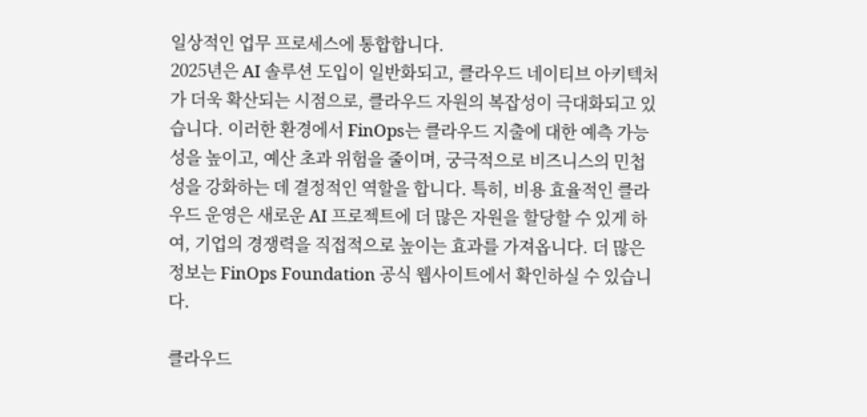일상적인 업무 프로세스에 통합합니다.
2025년은 AI 솔루션 도입이 일반화되고, 클라우드 네이티브 아키텍처가 더욱 확산되는 시점으로, 클라우드 자원의 복잡성이 극대화되고 있습니다. 이러한 환경에서 FinOps는 클라우드 지출에 대한 예측 가능성을 높이고, 예산 초과 위험을 줄이며, 궁극적으로 비즈니스의 민첩성을 강화하는 데 결정적인 역할을 합니다. 특히, 비용 효율적인 클라우드 운영은 새로운 AI 프로젝트에 더 많은 자원을 할당할 수 있게 하여, 기업의 경쟁력을 직접적으로 높이는 효과를 가져옵니다. 더 많은 정보는 FinOps Foundation 공식 웹사이트에서 확인하실 수 있습니다.

클라우드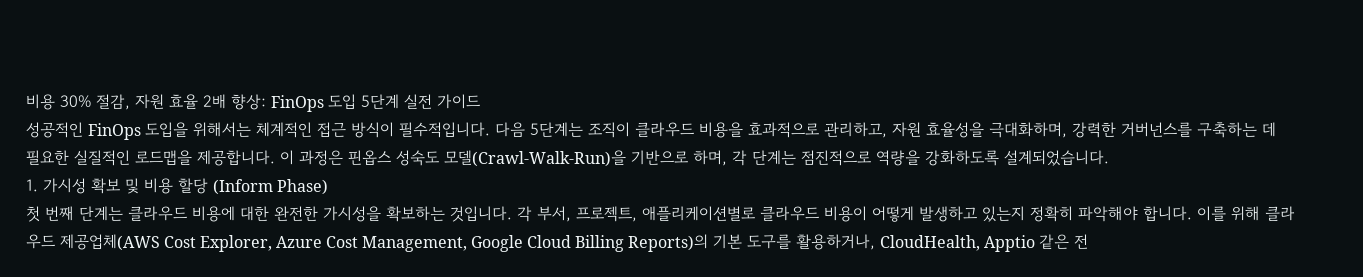비용 30% 절감, 자원 효율 2배 향상: FinOps 도입 5단계 실전 가이드
성공적인 FinOps 도입을 위해서는 체계적인 접근 방식이 필수적입니다. 다음 5단계는 조직이 클라우드 비용을 효과적으로 관리하고, 자원 효율성을 극대화하며, 강력한 거버넌스를 구축하는 데 필요한 실질적인 로드맵을 제공합니다. 이 과정은 핀옵스 성숙도 모델(Crawl-Walk-Run)을 기반으로 하며, 각 단계는 점진적으로 역량을 강화하도록 설계되었습니다.
1. 가시성 확보 및 비용 할당 (Inform Phase)
첫 번째 단계는 클라우드 비용에 대한 완전한 가시성을 확보하는 것입니다. 각 부서, 프로젝트, 애플리케이션별로 클라우드 비용이 어떻게 발생하고 있는지 정확히 파악해야 합니다. 이를 위해 클라우드 제공업체(AWS Cost Explorer, Azure Cost Management, Google Cloud Billing Reports)의 기본 도구를 활용하거나, CloudHealth, Apptio 같은 전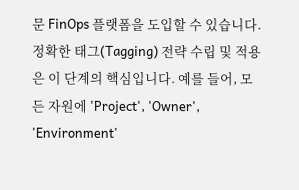문 FinOps 플랫폼을 도입할 수 있습니다. 정확한 태그(Tagging) 전략 수립 및 적용은 이 단계의 핵심입니다. 예를 들어, 모든 자원에 'Project', 'Owner', 'Environment'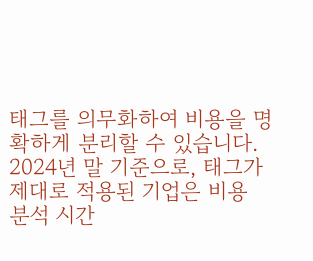태그를 의무화하여 비용을 명확하게 분리할 수 있습니다. 2024년 말 기준으로, 태그가 제대로 적용된 기업은 비용 분석 시간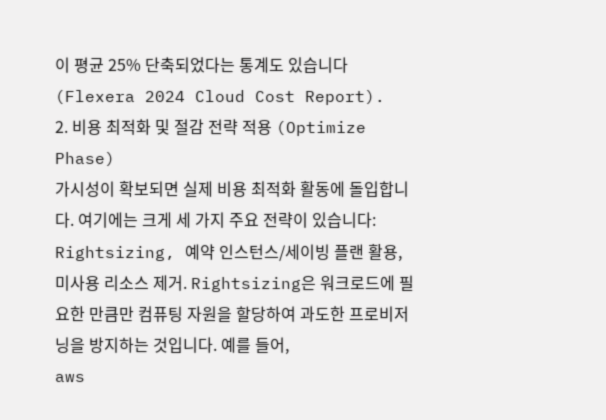이 평균 25% 단축되었다는 통계도 있습니다 (Flexera 2024 Cloud Cost Report).
2. 비용 최적화 및 절감 전략 적용 (Optimize Phase)
가시성이 확보되면 실제 비용 최적화 활동에 돌입합니다. 여기에는 크게 세 가지 주요 전략이 있습니다: Rightsizing, 예약 인스턴스/세이빙 플랜 활용, 미사용 리소스 제거. Rightsizing은 워크로드에 필요한 만큼만 컴퓨팅 자원을 할당하여 과도한 프로비저닝을 방지하는 것입니다. 예를 들어,
aws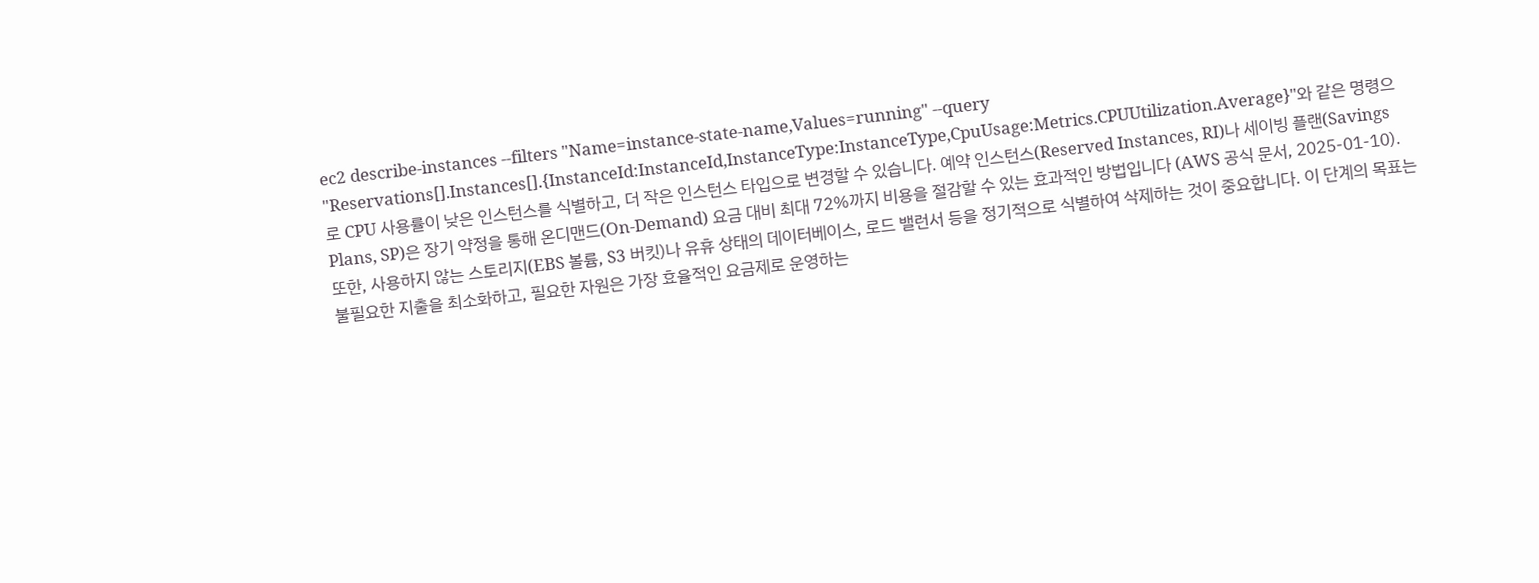ec2 describe-instances --filters "Name=instance-state-name,Values=running" --query "Reservations[].Instances[].{InstanceId:InstanceId,InstanceType:InstanceType,CpuUsage:Metrics.CPUUtilization.Average}"와 같은 명령으로 CPU 사용률이 낮은 인스턴스를 식별하고, 더 작은 인스턴스 타입으로 변경할 수 있습니다. 예약 인스턴스(Reserved Instances, RI)나 세이빙 플랜(Savings Plans, SP)은 장기 약정을 통해 온디맨드(On-Demand) 요금 대비 최대 72%까지 비용을 절감할 수 있는 효과적인 방법입니다 (AWS 공식 문서, 2025-01-10). 또한, 사용하지 않는 스토리지(EBS 볼륨, S3 버킷)나 유휴 상태의 데이터베이스, 로드 밸런서 등을 정기적으로 식별하여 삭제하는 것이 중요합니다. 이 단계의 목표는 불필요한 지출을 최소화하고, 필요한 자원은 가장 효율적인 요금제로 운영하는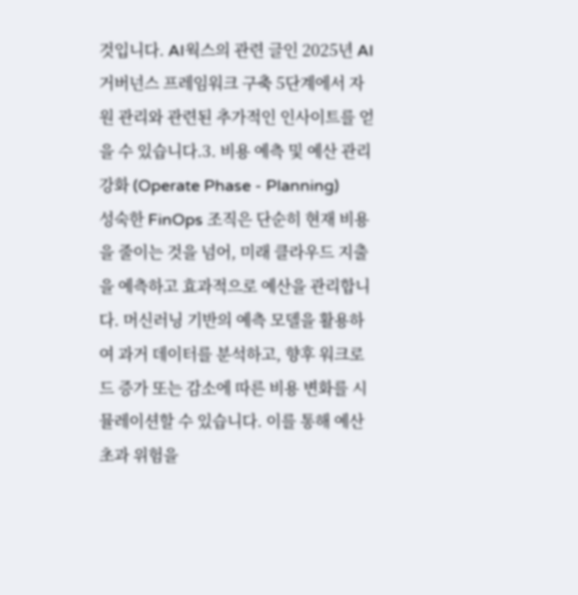것입니다. AI웍스의 관련 글인 2025년 AI 거버넌스 프레임워크 구축 5단계에서 자원 관리와 관련된 추가적인 인사이트를 얻을 수 있습니다.3. 비용 예측 및 예산 관리 강화 (Operate Phase - Planning)
성숙한 FinOps 조직은 단순히 현재 비용을 줄이는 것을 넘어, 미래 클라우드 지출을 예측하고 효과적으로 예산을 관리합니다. 머신러닝 기반의 예측 모델을 활용하여 과거 데이터를 분석하고, 향후 워크로드 증가 또는 감소에 따른 비용 변화를 시뮬레이션할 수 있습니다. 이를 통해 예산 초과 위험을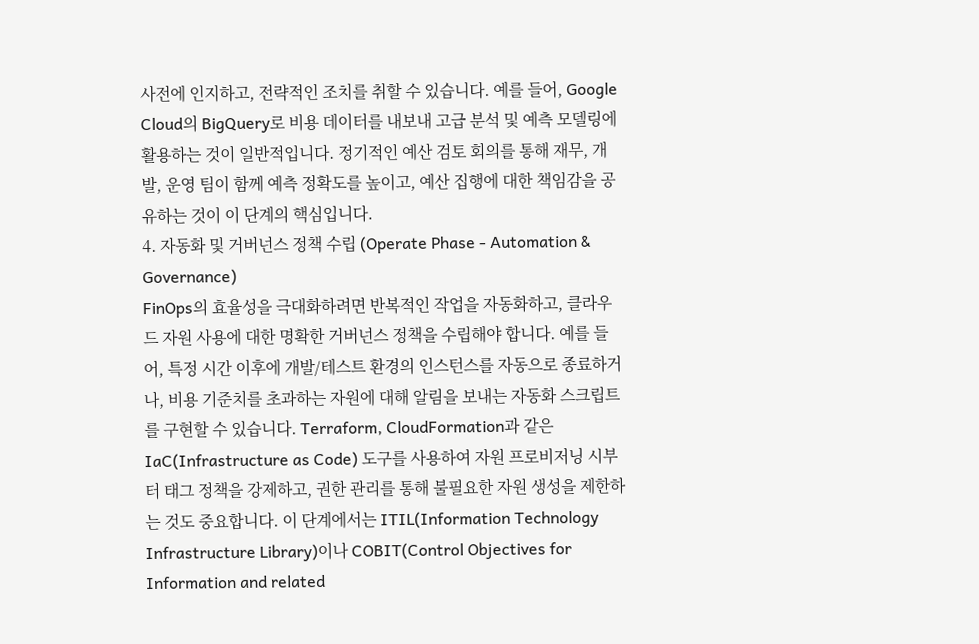사전에 인지하고, 전략적인 조치를 취할 수 있습니다. 예를 들어, Google Cloud의 BigQuery로 비용 데이터를 내보내 고급 분석 및 예측 모델링에 활용하는 것이 일반적입니다. 정기적인 예산 검토 회의를 통해 재무, 개발, 운영 팀이 함께 예측 정확도를 높이고, 예산 집행에 대한 책임감을 공유하는 것이 이 단계의 핵심입니다.
4. 자동화 및 거버넌스 정책 수립 (Operate Phase - Automation & Governance)
FinOps의 효율성을 극대화하려면 반복적인 작업을 자동화하고, 클라우드 자원 사용에 대한 명확한 거버넌스 정책을 수립해야 합니다. 예를 들어, 특정 시간 이후에 개발/테스트 환경의 인스턴스를 자동으로 종료하거나, 비용 기준치를 초과하는 자원에 대해 알림을 보내는 자동화 스크립트를 구현할 수 있습니다. Terraform, CloudFormation과 같은 IaC(Infrastructure as Code) 도구를 사용하여 자원 프로비저닝 시부터 태그 정책을 강제하고, 권한 관리를 통해 불필요한 자원 생성을 제한하는 것도 중요합니다. 이 단계에서는 ITIL(Information Technology Infrastructure Library)이나 COBIT(Control Objectives for Information and related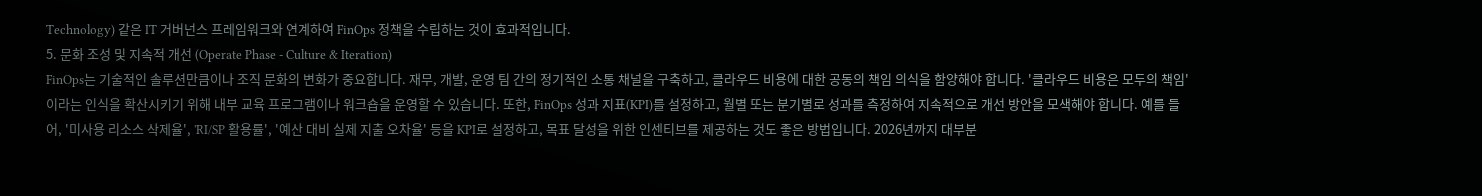Technology) 같은 IT 거버넌스 프레임워크와 연계하여 FinOps 정책을 수립하는 것이 효과적입니다.
5. 문화 조성 및 지속적 개선 (Operate Phase - Culture & Iteration)
FinOps는 기술적인 솔루션만큼이나 조직 문화의 변화가 중요합니다. 재무, 개발, 운영 팀 간의 정기적인 소통 채널을 구축하고, 클라우드 비용에 대한 공동의 책임 의식을 함양해야 합니다. '클라우드 비용은 모두의 책임'이라는 인식을 확산시키기 위해 내부 교육 프로그램이나 워크숍을 운영할 수 있습니다. 또한, FinOps 성과 지표(KPI)를 설정하고, 월별 또는 분기별로 성과를 측정하여 지속적으로 개선 방안을 모색해야 합니다. 예를 들어, '미사용 리소스 삭제율', 'RI/SP 활용률', '예산 대비 실제 지출 오차율' 등을 KPI로 설정하고, 목표 달성을 위한 인센티브를 제공하는 것도 좋은 방법입니다. 2026년까지 대부분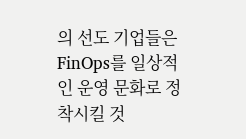의 선도 기업들은 FinOps를 일상적인 운영 문화로 정착시킬 것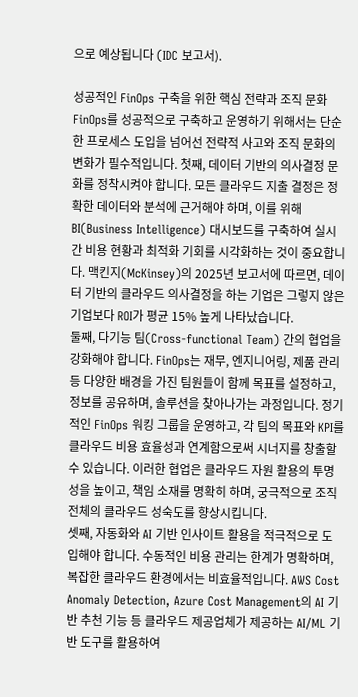으로 예상됩니다 (IDC 보고서).

성공적인 FinOps 구축을 위한 핵심 전략과 조직 문화
FinOps를 성공적으로 구축하고 운영하기 위해서는 단순한 프로세스 도입을 넘어선 전략적 사고와 조직 문화의 변화가 필수적입니다. 첫째, 데이터 기반의 의사결정 문화를 정착시켜야 합니다. 모든 클라우드 지출 결정은 정확한 데이터와 분석에 근거해야 하며, 이를 위해 BI(Business Intelligence) 대시보드를 구축하여 실시간 비용 현황과 최적화 기회를 시각화하는 것이 중요합니다. 맥킨지(McKinsey)의 2025년 보고서에 따르면, 데이터 기반의 클라우드 의사결정을 하는 기업은 그렇지 않은 기업보다 ROI가 평균 15% 높게 나타났습니다.
둘째, 다기능 팀(Cross-functional Team) 간의 협업을 강화해야 합니다. FinOps는 재무, 엔지니어링, 제품 관리 등 다양한 배경을 가진 팀원들이 함께 목표를 설정하고, 정보를 공유하며, 솔루션을 찾아나가는 과정입니다. 정기적인 FinOps 워킹 그룹을 운영하고, 각 팀의 목표와 KPI를 클라우드 비용 효율성과 연계함으로써 시너지를 창출할 수 있습니다. 이러한 협업은 클라우드 자원 활용의 투명성을 높이고, 책임 소재를 명확히 하며, 궁극적으로 조직 전체의 클라우드 성숙도를 향상시킵니다.
셋째, 자동화와 AI 기반 인사이트 활용을 적극적으로 도입해야 합니다. 수동적인 비용 관리는 한계가 명확하며, 복잡한 클라우드 환경에서는 비효율적입니다. AWS Cost Anomaly Detection, Azure Cost Management의 AI 기반 추천 기능 등 클라우드 제공업체가 제공하는 AI/ML 기반 도구를 활용하여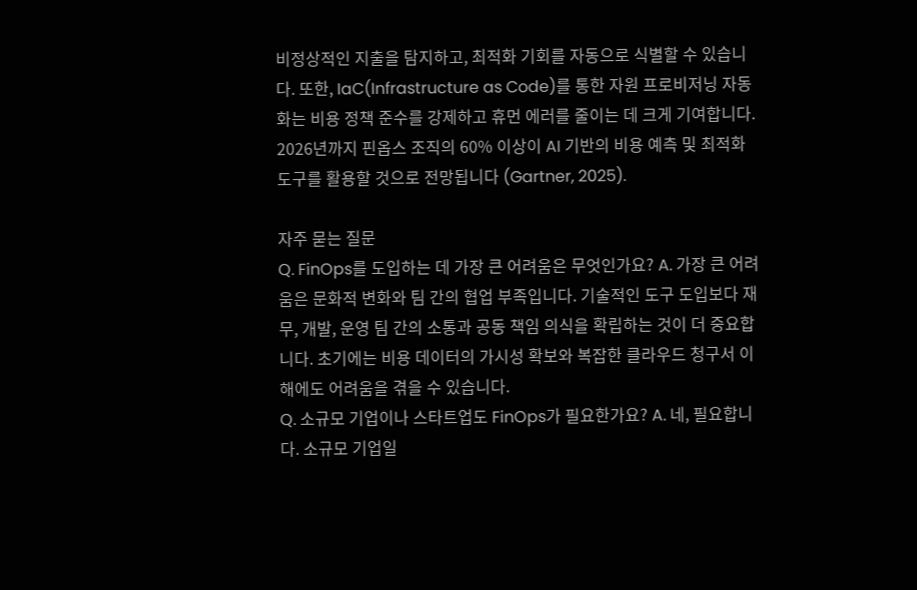비정상적인 지출을 탐지하고, 최적화 기회를 자동으로 식별할 수 있습니다. 또한, IaC(Infrastructure as Code)를 통한 자원 프로비저닝 자동화는 비용 정책 준수를 강제하고 휴먼 에러를 줄이는 데 크게 기여합니다. 2026년까지 핀옵스 조직의 60% 이상이 AI 기반의 비용 예측 및 최적화 도구를 활용할 것으로 전망됩니다 (Gartner, 2025).

자주 묻는 질문
Q. FinOps를 도입하는 데 가장 큰 어려움은 무엇인가요? A. 가장 큰 어려움은 문화적 변화와 팀 간의 협업 부족입니다. 기술적인 도구 도입보다 재무, 개발, 운영 팀 간의 소통과 공동 책임 의식을 확립하는 것이 더 중요합니다. 초기에는 비용 데이터의 가시성 확보와 복잡한 클라우드 청구서 이해에도 어려움을 겪을 수 있습니다.
Q. 소규모 기업이나 스타트업도 FinOps가 필요한가요? A. 네, 필요합니다. 소규모 기업일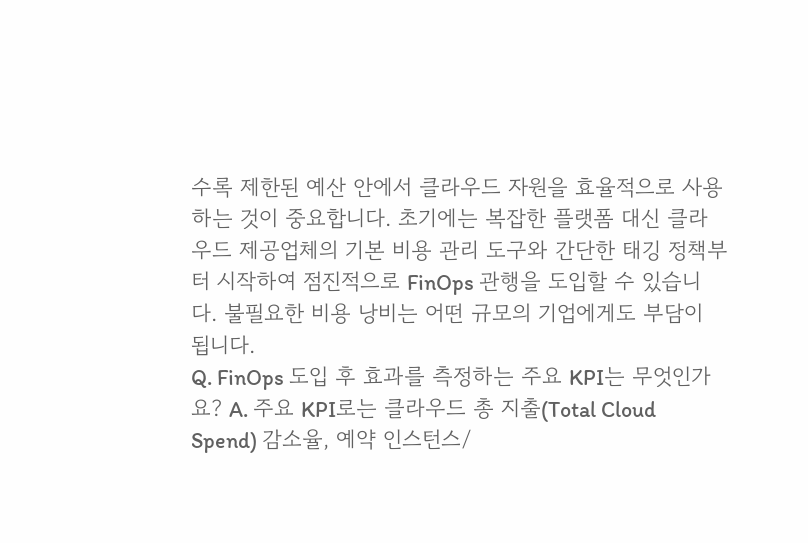수록 제한된 예산 안에서 클라우드 자원을 효율적으로 사용하는 것이 중요합니다. 초기에는 복잡한 플랫폼 대신 클라우드 제공업체의 기본 비용 관리 도구와 간단한 태깅 정책부터 시작하여 점진적으로 FinOps 관행을 도입할 수 있습니다. 불필요한 비용 낭비는 어떤 규모의 기업에게도 부담이 됩니다.
Q. FinOps 도입 후 효과를 측정하는 주요 KPI는 무엇인가요? A. 주요 KPI로는 클라우드 총 지출(Total Cloud Spend) 감소율, 예약 인스턴스/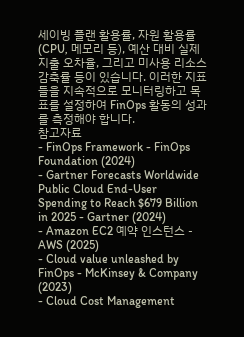세이빙 플랜 활용률, 자원 활용률(CPU, 메모리 등), 예산 대비 실제 지출 오차율, 그리고 미사용 리소스 감축률 등이 있습니다. 이러한 지표들을 지속적으로 모니터링하고 목표를 설정하여 FinOps 활동의 성과를 측정해야 합니다.
참고자료
- FinOps Framework - FinOps Foundation (2024)
- Gartner Forecasts Worldwide Public Cloud End-User Spending to Reach $679 Billion in 2025 - Gartner (2024)
- Amazon EC2 예약 인스턴스 - AWS (2025)
- Cloud value unleashed by FinOps - McKinsey & Company (2023)
- Cloud Cost Management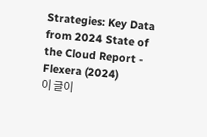Strategies: Key Data from 2024 State of the Cloud Report - Flexera (2024)
이 글이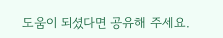도움이 되셨다면 공유해 주세요.